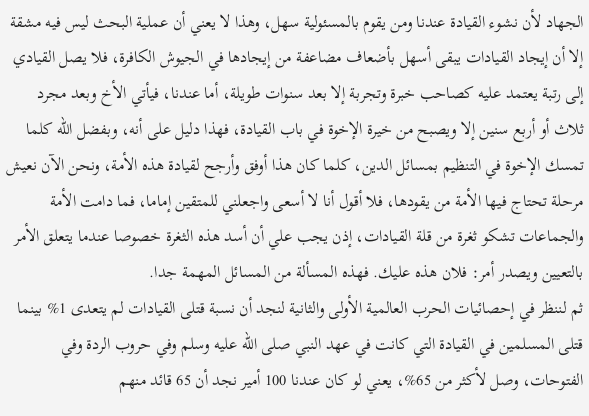الجهاد لأن نشوء القيادة عندنا ومن يقوم بالمسئولية سهل، وهذا لا يعني أن عملية البحث ليس فيه مشقة إلا أن إيجاد القيادات يبقى أسهل بأضعاف مضاعفة من إيجادها في الجيوش الكافرة، فلا يصل القيادي إلى رتبة يعتمد عليه كصاحب خبرة وتجربة إلا بعد سنوات طويلة، أما عندنا، فيأتي الأخ وبعد مجرد ثلاث أو أربع سنين إلا ويصبح من خيرة الإخوة في باب القيادة، فهذا دليل على أنه، وبفضل الله كلما تمسك الإخوة في التنظيم بمسائل الدين، كلما كان هذا أوفق وأرجح لقيادة هذه الأمة، ونحن الآن نعيش مرحلة تحتاج فيها الأمة من يقودها، فلا أقول أنا لا أسعى واجعلني للمتقين إماما، فما دامت الأمة والجماعات تشكو ثغرة من قلة القيادات، إذن يجب علي أن أسد هذه الثغرة خصوصا عندما يتعلق الأمر بالتعيين ويصدر أمر: فلان هذه عليك. فهذه المسألة من المسائل المهمة جدا.
ثم لننظر في إحصائيات الحرب العالمية الأولى والثانية لنجد أن نسبة قتلى القيادات لم يتعدى 1% بينما قتلى المسلمين في القيادة التي كانت في عهد النبي صلى الله عليه وسلم وفي حروب الردة وفي الفتوحات، وصل لأكثر من 65%، يعني لو كان عندنا 100 أمير نجد أن 65 قائد منهم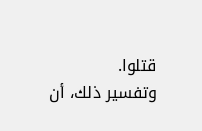قتلوا.
وتفسير ذلك، أن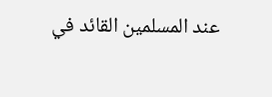عند المسلمين القائد في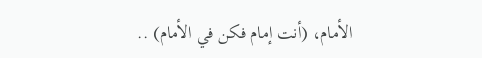الأمام، (أنت إمام فكن في الأمام) ..